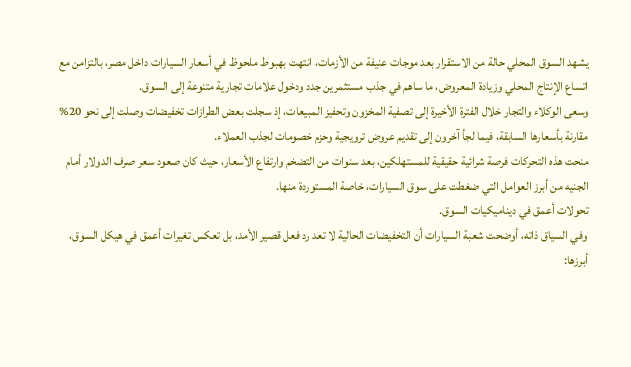يشهد السوق المحلي حالة من الاستقرار بعد موجات عنيفة من الأزمات، انتهت بهبوط ملحوظ في أسعار السيارات داخل مصر، بالتزامن مع اتساع الإنتاج المحلي وزيادة المعروض، ما ساهم في جذب مستثمرين جدد ودخول علامات تجارية متنوعة إلى السوق.
وسعى الوكلاء والتجار خلال الفترة الأخيرة إلى تصفية المخزون وتحفيز المبيعات، إذ سجلت بعض الطرازات تخفيضات وصلت إلى نحو 20% مقارنة بأسعارها السابقة، فيما لجأ آخرون إلى تقديم عروض ترويجية وحزم خصومات لجذب العملاء.
منحت هذه التحركات فرصة شرائية حقيقية للمستهلكين، بعد سنوات من التضخم وارتفاع الأسعار، حيث كان صعود سعر صرف الدولار أمام الجنيه من أبرز العوامل التي ضغطت على سوق السيارات، خاصة المستوردة منها.
تحولات أعمق في ديناميكيات السوق.
وفي السياق ذاته، أوضحت شعبة السيارات أن التخفيضات الحالية لا تعد رد فعل قصير الأمد، بل تعكس تغيرات أعمق في هيكل السوق، أبرزها: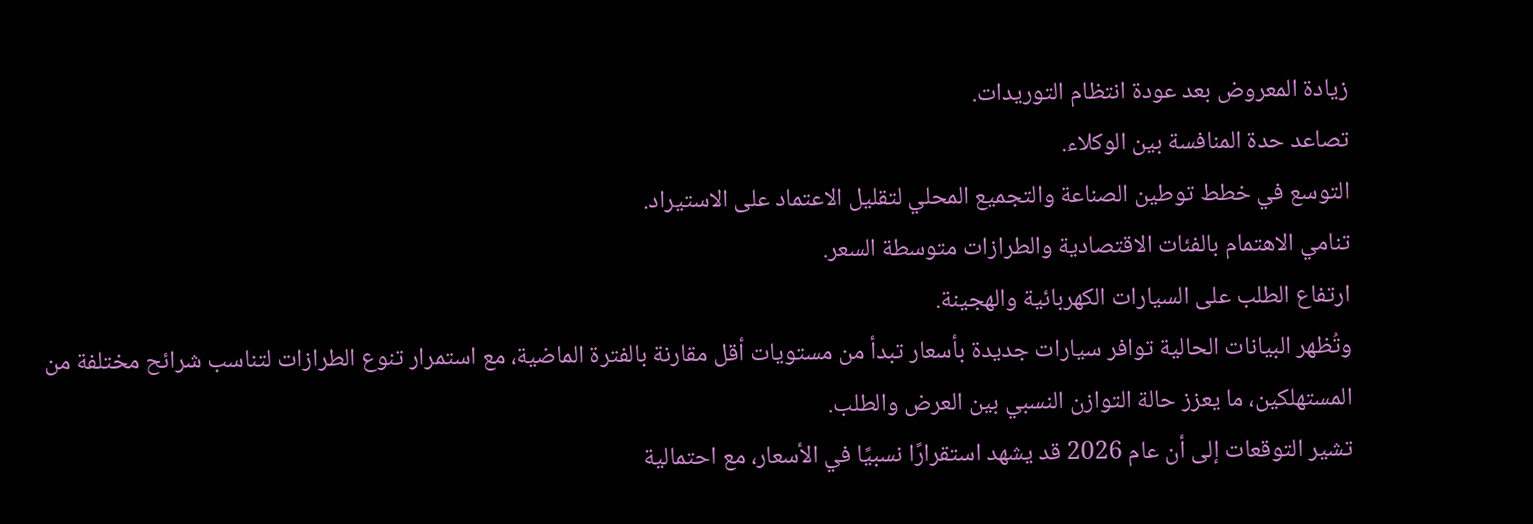زيادة المعروض بعد عودة انتظام التوريدات.
تصاعد حدة المنافسة بين الوكلاء.
التوسع في خطط توطين الصناعة والتجميع المحلي لتقليل الاعتماد على الاستيراد.
تنامي الاهتمام بالفئات الاقتصادية والطرازات متوسطة السعر.
ارتفاع الطلب على السيارات الكهربائية والهجينة.
وتُظهر البيانات الحالية توافر سيارات جديدة بأسعار تبدأ من مستويات أقل مقارنة بالفترة الماضية، مع استمرار تنوع الطرازات لتناسب شرائح مختلفة من المستهلكين، ما يعزز حالة التوازن النسبي بين العرض والطلب.
تشير التوقعات إلى أن عام 2026 قد يشهد استقرارًا نسبيًا في الأسعار، مع احتمالية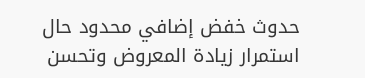حدوث خفض إضافي محدود حال استمرار زيادة المعروض وتحسن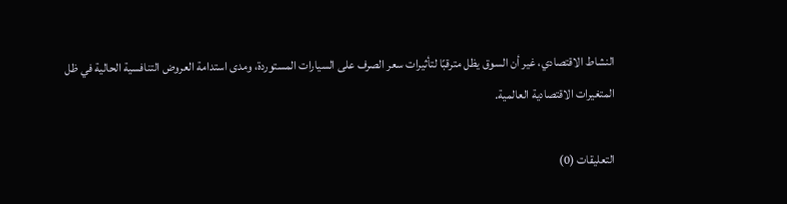النشاط الاقتصادي، غير أن السوق يظل مترقبًا لتأثيرات سعر الصرف على السيارات المستوردة، ومدى استدامة العروض التنافسية الحالية في ظل المتغيرات الاقتصادية العالمية.

التعليقات (0)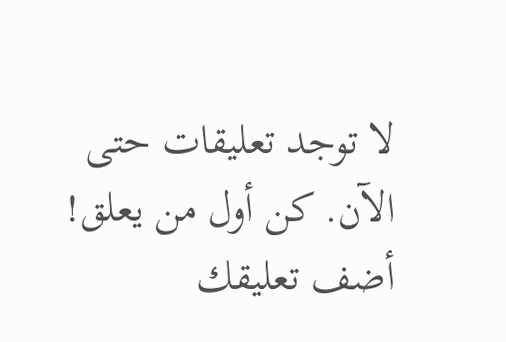لا توجد تعليقات حتى الآن. كن أول من يعلق!
أضف تعليقك